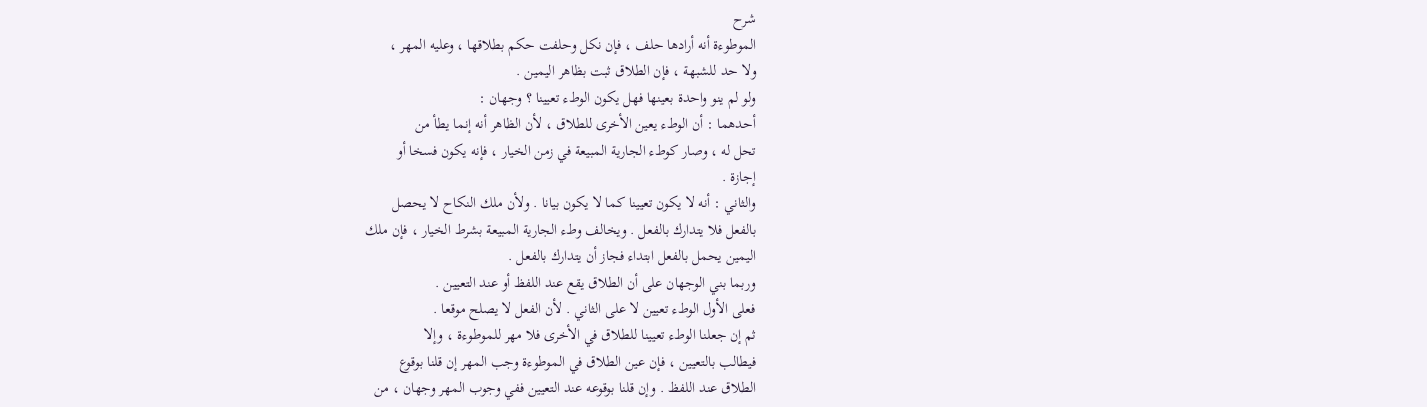شرح
الموطوءة أنه أرادها حلف ، فإن نكل وحلفت حكم بطلاقها ، وعليه المهر ،
ولا حد للشبهة ، فإن الطلاق ثبت بظاهر اليمين .
ولو لم ينو واحدة بعينها فهل يكون الوطء تعيينا ؟ وجهان :
أحدهما : أن الوطء يعين الأخرى للطلاق ، لأن الظاهر أنه إنما يطأ من
تحل له ، وصار كوطء الجارية المبيعة في زمن الخيار ، فإنه يكون فسخا أو
إجازة .
والثاني : أنه لا يكون تعيينا كما لا يكون بيانا . ولأن ملك النكاح لا يحصل
بالفعل فلا يتدارك بالفعل . ويخالف وطء الجارية المبيعة بشرط الخيار ، فإن ملك
اليمين يحمل بالفعل ابتداء فجاز أن يتدارك بالفعل .
وربما بني الوجهان على أن الطلاق يقع عند اللفظ أو عند التعيين .
فعلى الأول الوطء تعيين لا على الثاني . لأن الفعل لا يصلح موقعا .
ثم إن جعلنا الوطء تعيينا للطلاق في الأخرى فلا مهر للموطوءة ، وإلا
فيطالب بالتعيين ، فإن عين الطلاق في الموطوءة وجب المهر إن قلنا بوقوع
الطلاق عند اللفظ . وإن قلنا بوقوعه عند التعيين ففي وجوب المهر وجهان ، من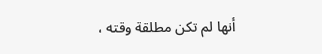أنها لم تكن مطلقة وقته ،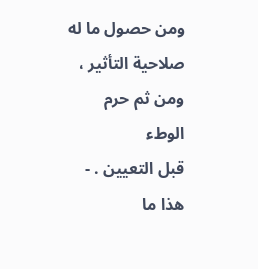ومن حصول ما له صلاحية التأثير ، ومن ثم حرم الوطء
قبل التعيين . -
هذا ما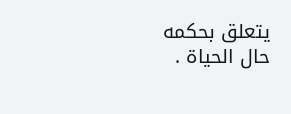يتعلق بحكمه حال الحياة .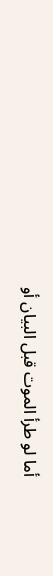أما لو طرأ الموت قبل البيان أو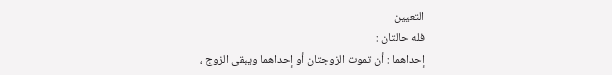التعيين
فله حالتان :
إحداهما : أن تموت الزوجتان أو إحداهما ويبقى الزوج ،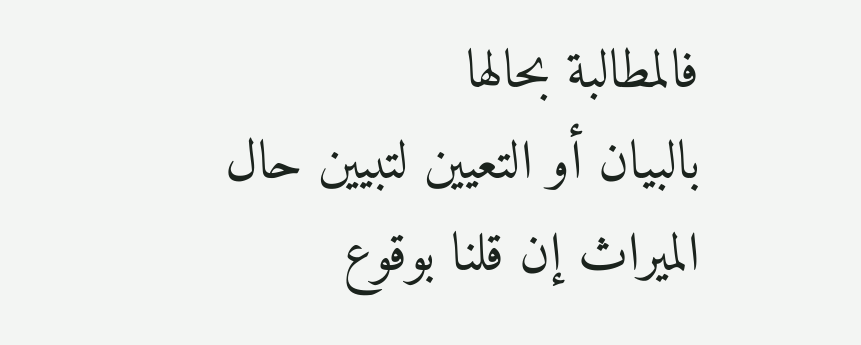فالمطالبة بحالها
بالبيان أو التعيين لتبيين حال الميراث إن قلنا بوقوع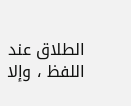الطلاق عند اللفظ ، وإلا